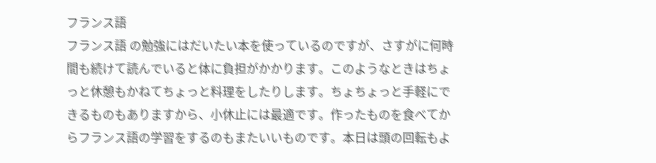フランス語
フランス語 の勉強にはだいたい本を使っているのですが、さすがに何時間も続けて読んでいると体に負担がかかります。このようなときはちょっと休憩もかねてちょっと料理をしたりします。ちょちょっと手軽にできるものもありますから、小休止には最適です。作ったものを食べてからフランス語の学習をするのもまたいいものです。本日は頭の回転もよ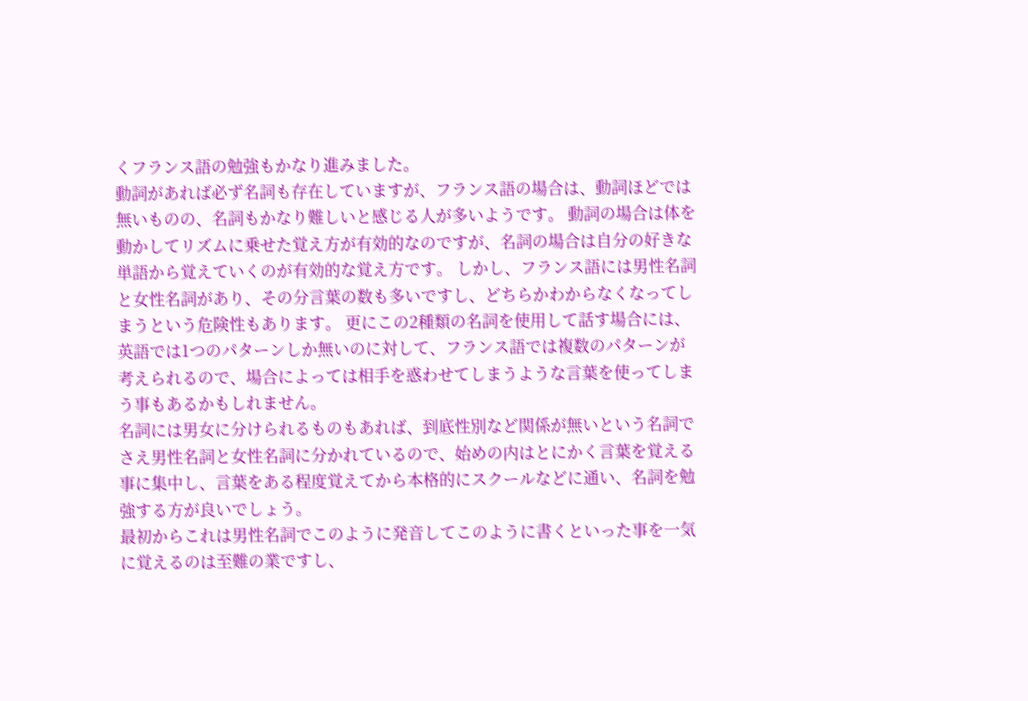くフランス語の勉強もかなり進みました。
動詞があれば必ず名詞も存在していますが、フランス語の場合は、動詞ほどでは無いものの、名詞もかなり難しいと感じる人が多いようです。 動詞の場合は体を動かしてリズムに乗せた覚え方が有効的なのですが、名詞の場合は自分の好きな単語から覚えていくのが有効的な覚え方です。 しかし、フランス語には男性名詞と女性名詞があり、その分言葉の数も多いですし、どちらかわからなくなってしまうという危険性もあります。 更にこの2種類の名詞を使用して話す場合には、英語では1つのパターンしか無いのに対して、フランス語では複数のパターンが考えられるので、場合によっては相手を惑わせてしまうような言葉を使ってしまう事もあるかもしれません。
名詞には男女に分けられるものもあれば、到底性別など関係が無いという名詞でさえ男性名詞と女性名詞に分かれているので、始めの内はとにかく言葉を覚える事に集中し、言葉をある程度覚えてから本格的にスクールなどに通い、名詞を勉強する方が良いでしょう。
最初からこれは男性名詞でこのように発音してこのように書くといった事を一気に覚えるのは至難の業ですし、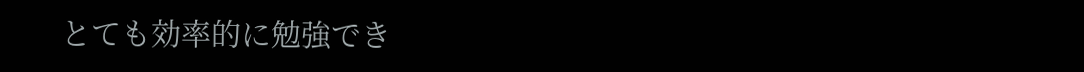とても効率的に勉強でき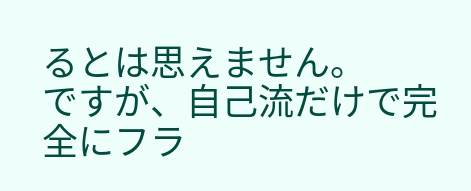るとは思えません。
ですが、自己流だけで完全にフラ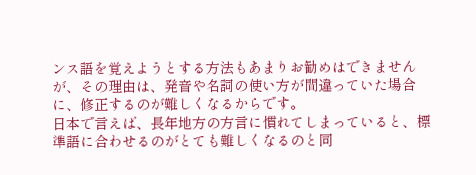ンス語を覚えようとする方法もあまりお勧めはできませんが、その理由は、発音や名詞の使い方が間違っていた場合に、修正するのが難しくなるからです。
日本で言えば、長年地方の方言に慣れてしまっていると、標準語に合わせるのがとても難しくなるのと同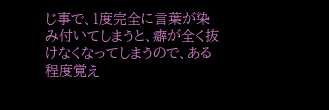じ事で、1度完全に言葉が染み付いてしまうと、癖が全く抜けなくなってしまうので、ある程度覚え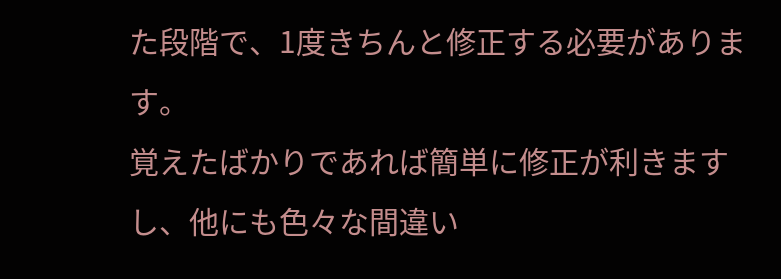た段階で、1度きちんと修正する必要があります。
覚えたばかりであれば簡単に修正が利きますし、他にも色々な間違い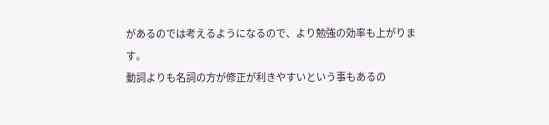があるのでは考えるようになるので、より勉強の効率も上がります。
動詞よりも名詞の方が修正が利きやすいという事もあるの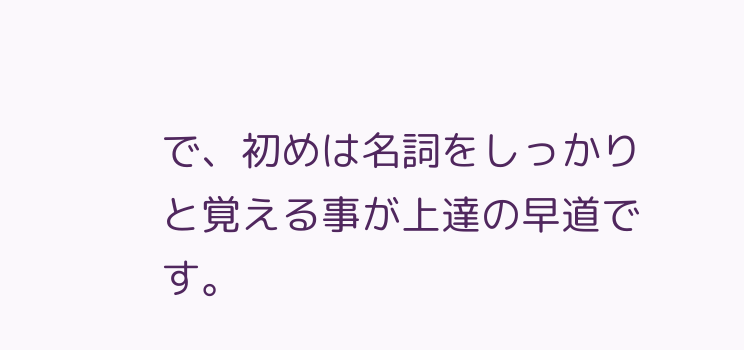で、初めは名詞をしっかりと覚える事が上達の早道です。